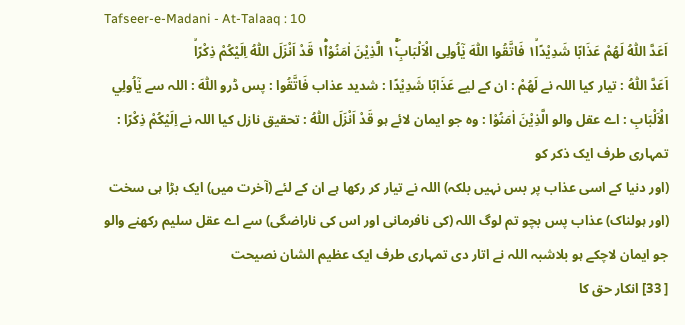Tafseer-e-Madani - At-Talaaq : 10
اَعَدَّ اللّٰهُ لَهُمْ عَذَابًا شَدِیْدًا١ۙ فَاتَّقُوا اللّٰهَ یٰۤاُولِی الْاَلْبَابِ١ۛۖۚ۬ الَّذِیْنَ اٰمَنُوْا١ۛ۫ؕ قَدْ اَنْزَلَ اللّٰهُ اِلَیْكُمْ ذِكْرًاۙ
اَعَدَّ اللّٰهُ : تیار کیا اللہ نے لَهُمْ : ان کے لیے عَذَابًا شَدِيْدًا : شدید عذاب فَاتَّقُوا : پس ڈرو اللّٰهَ : اللہ سے يٰٓاُولِي الْاَلْبَابِ : اے عقل والو الَّذِيْنَ اٰمَنُوْا : وہ جو ایمان لائے ہو قَدْ اَنْزَلَ اللّٰهُ : تحقیق نازل کیا اللہ نے اِلَيْكُمْ ذِكْرًا : تمہاری طرف ایک ذکر کو
(اور دنیا کے اسی عذاب پر بس نہیں بلکہ) اللہ نے تیار کر رکھا ہے ان کے لئے (آخرت میں) ایک بڑا ہی سخت (اور ہولناک) عذاب پس بچو تم لوگ اللہ (کی نافرمانی اور اس کی ناراضگی) سے اے عقل سلیم رکھنے والو جو ایمان لاچکے ہو بلاشبہ اللہ نے اتار دی تمہاری طرف ایک عظیم الشان نصیحت
[ 33] انکار حق کا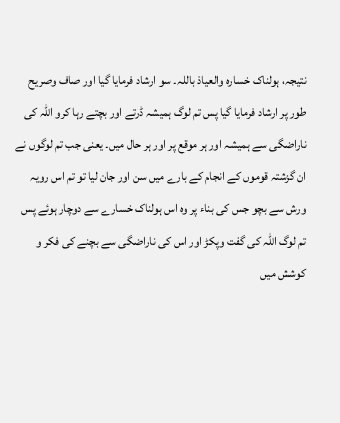نتیجہ، ہولناک خسارہ والعیاذ باللہ۔ سو ارشاد فرمایا گیا اور صاف وصریح طور پر ارشاد فرمایا گیا پس تم لوگ ہمیشہ ڈرتے اور بچتے رہا کرو اللہ کی ناراضگی سے ہمیشہ اور ہر موقع پر اور ہر حال میں۔ یعنی جب تم لوگوں نے ان گزشتہ قوموں کے انجام کے بارے میں سن اور جان لیا تو تم اس رویہ ورش سے بچو جس کی بناء پر وہ اس ہولناک خسارے سے دوچار ہوئے پس تم لوگ اللہ کی گفت وپکڑ اور اس کی ناراضگی سے بچنے کی فکر و کوشش میں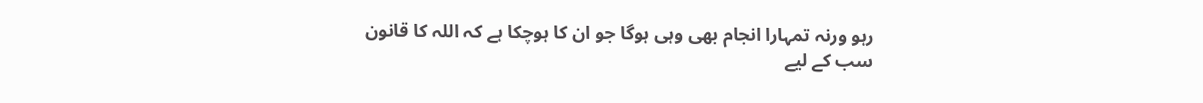رہو ورنہ تمہارا انجام بھی وہی ہوگا جو ان کا ہوچکا ہے کہ اللہ کا قانون سب کے لیے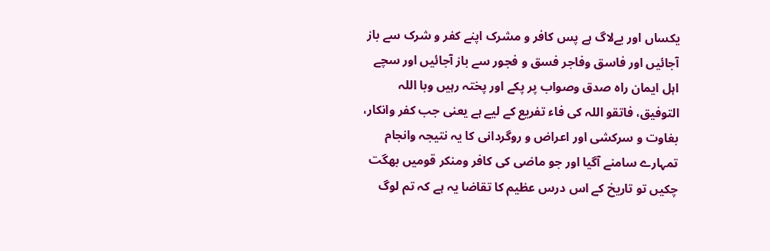یکساں اور بےلاگ ہے پس کافر و مشرک اپنے کفر و شرک سے باز آجائیں اور فاسق وفاجر فسق و فجور سے باز آجائیں اور سچے اہل ایمان راہ صدق وصواب پر پکے اور پختہ رہیں وبا اللہ التوفیق، فاتقو اللہ کی فاء تفریع کے لیے ہے یعنی جب کفر وانکار، بغاوت و سرکشی اور اعراض و روگردانی کا یہ نتیجہ وانجام تمہارے سامنے آگیا اور جو ماضی کی کافر ومنکر قومیں بھگت چکیں تو تاریخ کے اس درس عظیم کا تقاضا یہ ہے کہ تم لوگ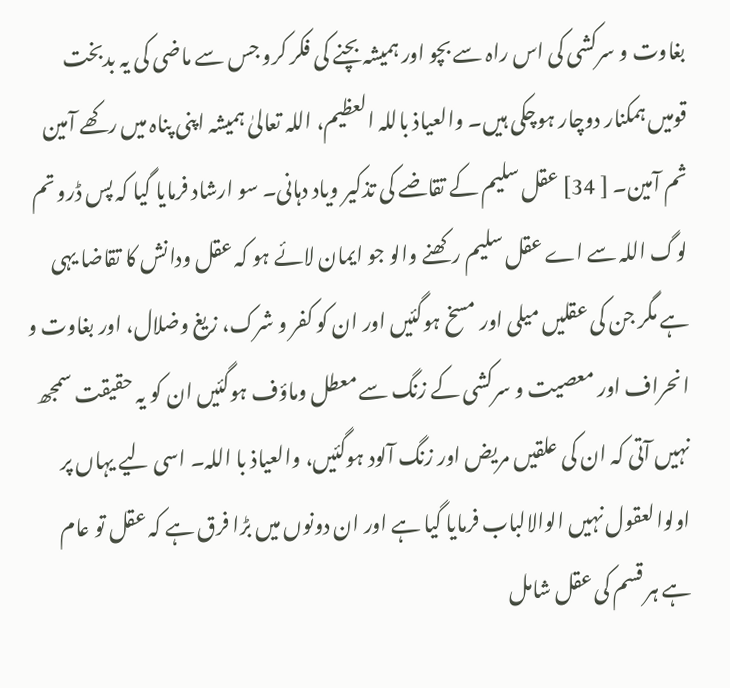بغاوت و سرکشی کی اس راہ سے بچو اور ہمیشہ بچنے کی فکر کرو جس سے ماضی کی یہ بدبخت قومیں ہمکنار دوچار ہوچکی ہیں۔ والعیاذ باللہ العظیم، اللہ تعالیٰ ہمیشہ اپنی پناہ میں رکھے آمین ثم آمین۔ [ 34] عقل سلیم کے تقاضے کی تذکیر ویاد دہانی۔ سو ارشاد فرمایا گیا کہ پس ڈرو تم لوگ اللہ سے اے عقل سلیم رکھنے والو جو ایمان لائے ہو کہ عقل ودانش کا تقاضا یہی ہے مگر جن کی عقلیں میلی اور مسخ ہوگئیں اور ان کو کفر و شرک، زیغ وضلال، اور بغاوت و انحراف اور معصیت و سرکشی کے زنگ سے معطل وماؤف ہوگئیں ان کو یہ حقیقت سمجھ نہیں آتی کہ ان کی علقیں مریض اور زنگ آلود ہوگئیں، والعیاذ با اللہ۔ اسی لیے یہاں پر اولوالعقول نہیں الوالالباب فرمایا گیا ہے اور ان دونوں میں بڑا فرق ہے کہ عقل تو عام ہے ہر قسم کی عقل شامل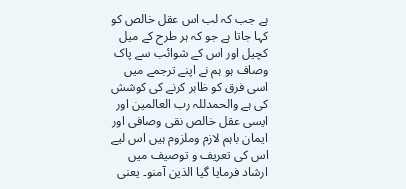ہے جب کہ لب اس عقل خالص کو کہا جاتا ہے جو کہ ہر طرح کے میل کچیل اور اس کے شوائب سے پاک وصاف ہو ہم نے اپنے ترجمے میں اسی فرق کو ظاہر کرنے کی کوشش کی ہے والحمدللہ رب العالمین اور ایسی عقل خالص نقی وصافی اور ایمان باہم لازم وملزوم ہیں اس لیے اس کی تعریف و توصیف میں ارشاد فرمایا گیا الذین آمنو۔ یعنی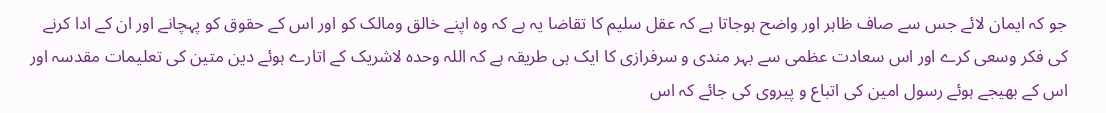جو کہ ایمان لائے جس سے صاف ظاہر اور واضح ہوجاتا ہے کہ عقل سلیم کا تقاضا یہ ہے کہ وہ اپنے خالق ومالک کو اور اس کے حقوق کو پہچانے اور ان کے ادا کرنے کی فکر وسعی کرے اور اس سعادت عظمی سے بہر مندی و سرفرازی کا ایک ہی طریقہ ہے کہ اللہ وحدہ لاشریک کے اتارے ہوئے دین متین کی تعلیمات مقدسہ اور اس کے بھیجے ہوئے رسول امین کی اتباع و پیروی کی جائے کہ اس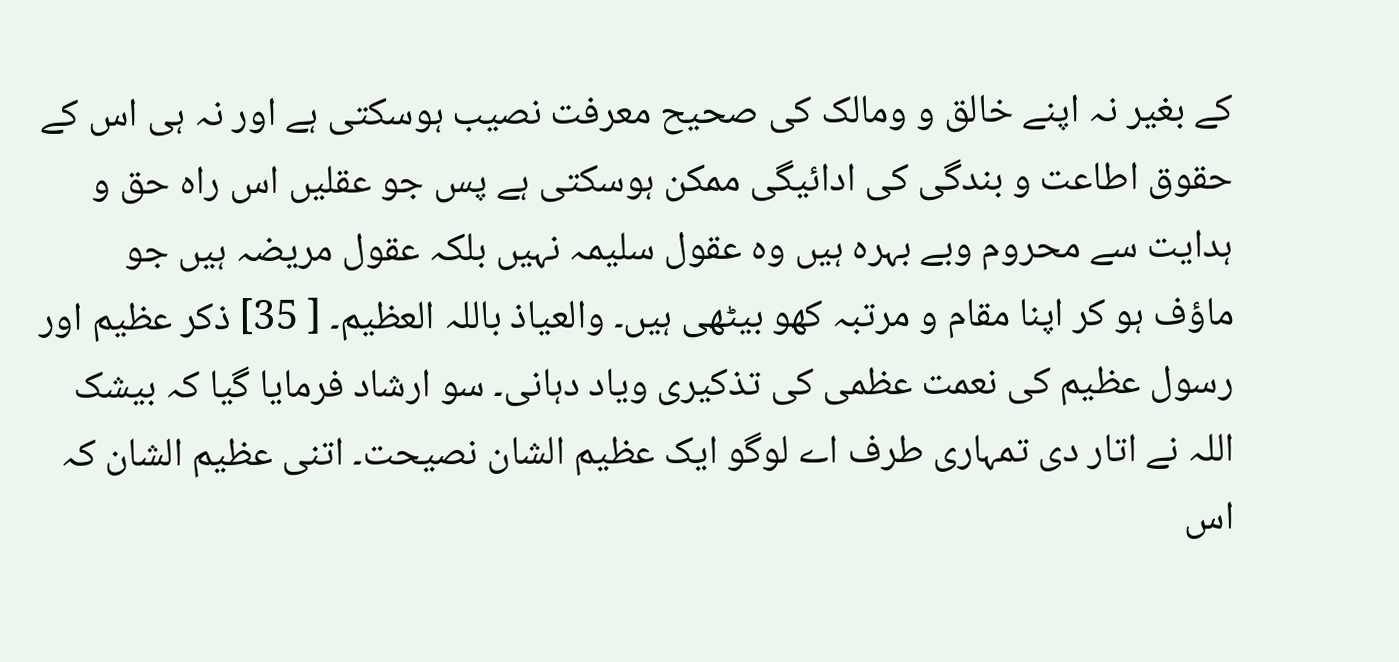کے بغیر نہ اپنے خالق و ومالک کی صحیح معرفت نصیب ہوسکتی ہے اور نہ ہی اس کے حقوق اطاعت و بندگی کی ادائیگی ممکن ہوسکتی ہے پس جو عقلیں اس راہ حق و ہدایت سے محروم وبے بہرہ ہیں وہ عقول سلیمہ نہیں بلکہ عقول مریضہ ہیں جو ماؤف ہو کر اپنا مقام و مرتبہ کھو بیٹھی ہیں۔ والعیاذ باللہ العظیم۔ [ 35] ذکر عظیم اور رسول عظیم کی نعمت عظمی کی تذکیری ویاد دہانی۔ سو ارشاد فرمایا گیا کہ بیشک اللہ نے اتار دی تمہاری طرف اے لوگو ایک عظیم الشان نصیحت۔ اتنی عظیم الشان کہ اس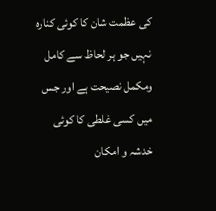کی عظمت شان کا کوئی کنارہ نہیں جو ہر لحاظ سے کامل ومکمل نصیحت ہے اور جس میں کسی غلطی کا کوئی خدشہ و امکان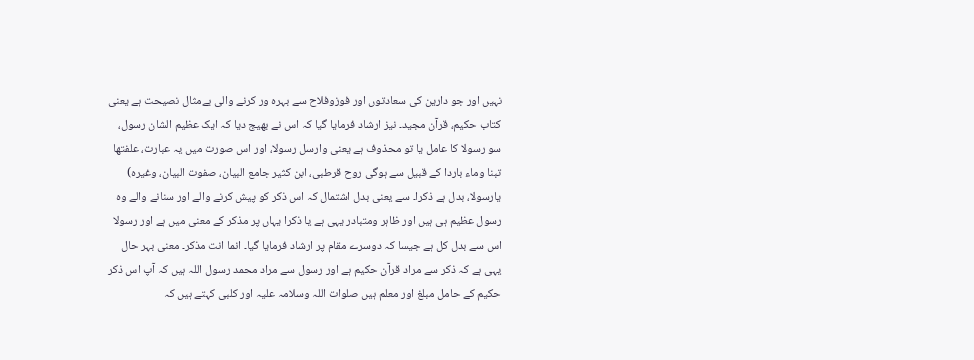نہیں اور جو دارین کی سعادتوں اور فوزوفلاح سے بہرہ ور کرنے والی بےمثال نصیحت ہے یعنی کتاب حکیم، قرآن مجید۔ نیز ارشاد فرمایا گیا کہ اس نے بھیج دیا کہ ایک عظیم الشان رسول، سو رسولا کا عامل یا تو محذوف ہے یعنی وارسل رسولا، اور اس صورت میں یہ عبارت، علفتھا تبنا وماء باردا کے قبیل سے ہوگی روح قرطبی، ابن کثیر جامع البیان، صفوت البیان، وغیرہ) یارسولا، بدل ہے ذکرا۔ سے یعنی بدل اشتمال کہ اس ذکر کو پیش کرنے والے اور سنانے والے وہ رسول عظیم ہی ہیں اور ظاہر ومتبادر یہی ہے یا ذکرا یہاں پر مذکر کے معنی میں ہے اور رسولا اس سے بدل کل ہے جیسا کہ دوسرے مقام پر ارشاد فرمایا گیا۔ انما انت مذکر۔ معنی بہر حال یہی ہے کہ ذکر سے مراد قرآن حکیم ہے اور رسول سے مراد محمد رسول اللہ ہیں کہ آپ اس ذکر حکیم کے حامل مبلغ اور معلم ہیں صلوات اللہ وسلامہ علیہ اور کلبی کہتے ہیں کہ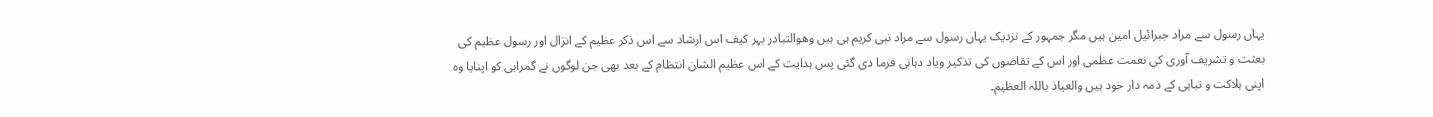یہاں رسول سے مراد جبرائیل امین ہیں مگر جمہور کے نزدیک یہاں رسول سے مراد نبی کریم ہی ہیں وھوالتبادر بہر کیف اس ارشاد سے اس ذکر عظیم کے انزال اور رسول عظیم کی بعثت و تشریف آوری کی نعمت عظمی اور اس کے تقاضوں کی تذکیر ویاد دہانی فرما دی گئی پس ہدایت کے اس عظیم الشان انتظام کے بعد بھی جن لوگوں نے گمراہی کو اپنایا وہ اپنی ہلاکت و تباہی کے ذمہ دار خود ہیں والعیاذ باللہ العظیم۔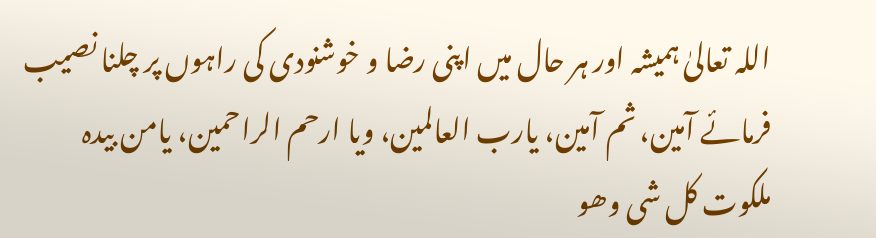اللہ تعالیٰ ہمیشہ اور ہر حال میں اپنی رضا و خوشنودی کی راہوں پر چلنا نصیب فرمائے آمین، ثم آمین، یارب العالمین، ویا ارحم الراحمین، یامن بیدہ ملکوت کل شی وھو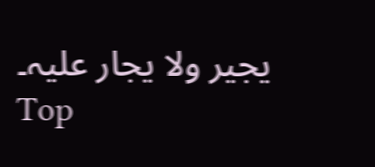یجیر ولا یجار علیہ۔
Top